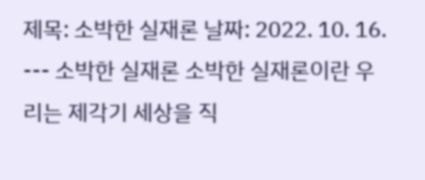제목: 소박한 실재론 날짜: 2022. 10. 16. --- 소박한 실재론 소박한 실재론이란 우리는 제각기 세상을 직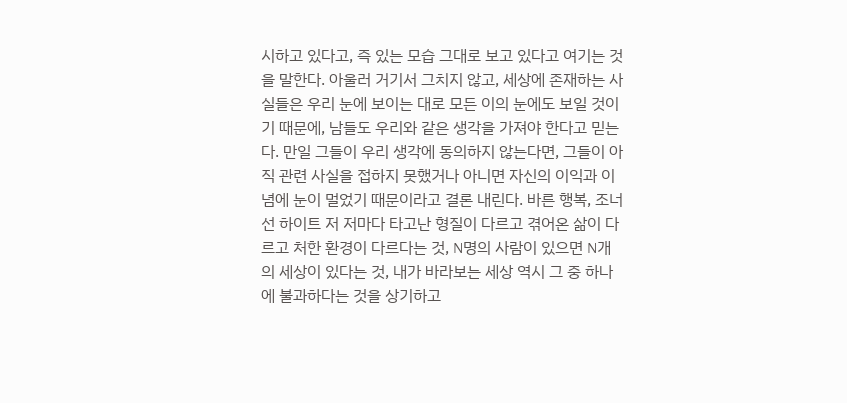시하고 있다고, 즉 있는 모습 그대로 보고 있다고 여기는 것을 말한다. 아울러 거기서 그치지 않고, 세상에 존재하는 사실들은 우리 눈에 보이는 대로 모든 이의 눈에도 보일 것이기 때문에, 남들도 우리와 같은 생각을 가져야 한다고 믿는다. 만일 그들이 우리 생각에 동의하지 않는다면, 그들이 아직 관련 사실을 접하지 못했거나 아니면 자신의 이익과 이념에 눈이 멀었기 때문이라고 결론 내린다. 바른 행복, 조너선 하이트 저 저마다 타고난 형질이 다르고 겪어온 삶이 다르고 처한 환경이 다르다는 것, N명의 사람이 있으면 N개의 세상이 있다는 것, 내가 바라보는 세상 역시 그 중 하나에 불과하다는 것을 상기하고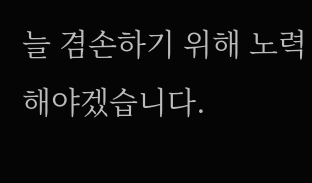늘 겸손하기 위해 노력해야겠습니다.